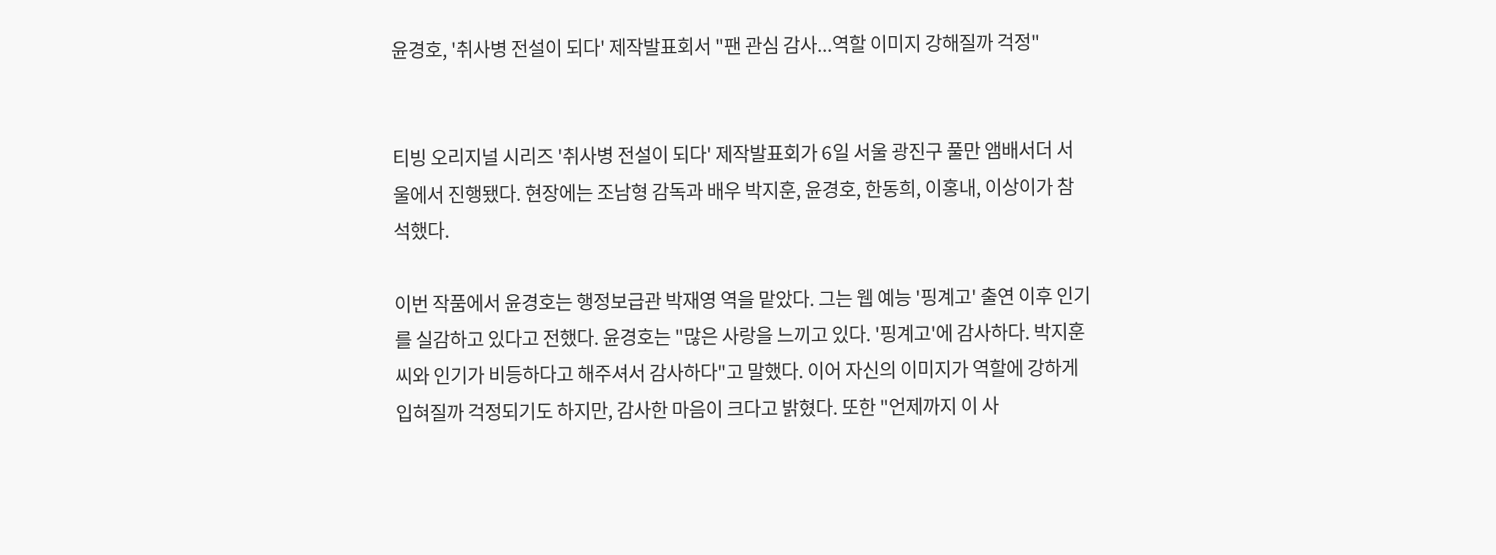윤경호, '취사병 전설이 되다' 제작발표회서 "팬 관심 감사...역할 이미지 강해질까 걱정"


티빙 오리지널 시리즈 '취사병 전설이 되다' 제작발표회가 6일 서울 광진구 풀만 앰배서더 서울에서 진행됐다. 현장에는 조남형 감독과 배우 박지훈, 윤경호, 한동희, 이홍내, 이상이가 참석했다.

이번 작품에서 윤경호는 행정보급관 박재영 역을 맡았다. 그는 웹 예능 '핑계고' 출연 이후 인기를 실감하고 있다고 전했다. 윤경호는 "많은 사랑을 느끼고 있다. '핑계고'에 감사하다. 박지훈 씨와 인기가 비등하다고 해주셔서 감사하다"고 말했다. 이어 자신의 이미지가 역할에 강하게 입혀질까 걱정되기도 하지만, 감사한 마음이 크다고 밝혔다. 또한 "언제까지 이 사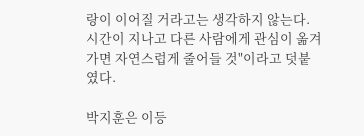랑이 이어질 거라고는 생각하지 않는다. 시간이 지나고 다른 사람에게 관심이 옮겨가면 자연스럽게 줄어들 것"이라고 덧붙였다.

박지훈은 이등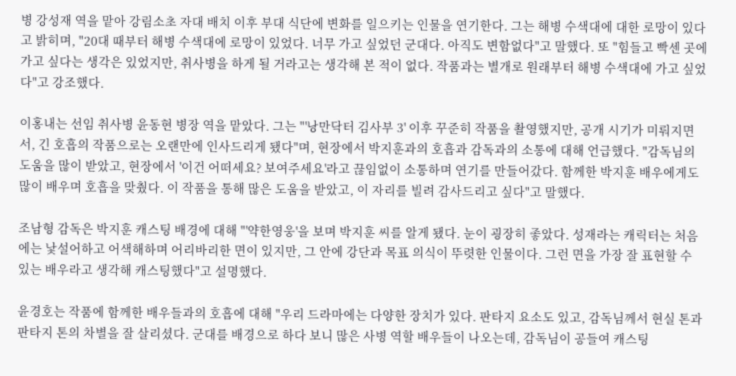병 강성재 역을 맡아 강림소초 자대 배치 이후 부대 식단에 변화를 일으키는 인물을 연기한다. 그는 해병 수색대에 대한 로망이 있다고 밝히며, "20대 때부터 해병 수색대에 로망이 있었다. 너무 가고 싶었던 군대다. 아직도 변함없다"고 말했다. 또 "힘들고 빡센 곳에 가고 싶다는 생각은 있었지만, 취사병을 하게 될 거라고는 생각해 본 적이 없다. 작품과는 별개로 원래부터 해병 수색대에 가고 싶었다"고 강조했다.

이홍내는 선임 취사병 윤동현 병장 역을 맡았다. 그는 "'낭만닥터 김사부 3' 이후 꾸준히 작품을 촬영했지만, 공개 시기가 미뤄지면서, 긴 호흡의 작품으로는 오랜만에 인사드리게 됐다"며, 현장에서 박지훈과의 호흡과 감독과의 소통에 대해 언급했다. "감독님의 도움을 많이 받았고, 현장에서 '이건 어떠세요? 보여주세요'라고 끊임없이 소통하며 연기를 만들어갔다. 함께한 박지훈 배우에게도 많이 배우며 호흡을 맞췄다. 이 작품을 통해 많은 도움을 받았고, 이 자리를 빌려 감사드리고 싶다"고 말했다.

조남형 감독은 박지훈 캐스팅 배경에 대해 "'약한영웅'을 보며 박지훈 씨를 알게 됐다. 눈이 굉장히 좋았다. 성재라는 캐릭터는 처음에는 낯설어하고 어색해하며 어리바리한 면이 있지만, 그 안에 강단과 목표 의식이 뚜렷한 인물이다. 그런 면을 가장 잘 표현할 수 있는 배우라고 생각해 캐스팅했다"고 설명했다.

윤경호는 작품에 함께한 배우들과의 호흡에 대해 "우리 드라마에는 다양한 장치가 있다. 판타지 요소도 있고, 감독님께서 현실 톤과 판타지 톤의 차별을 잘 살리셨다. 군대를 배경으로 하다 보니 많은 사병 역할 배우들이 나오는데, 감독님이 공들여 캐스팅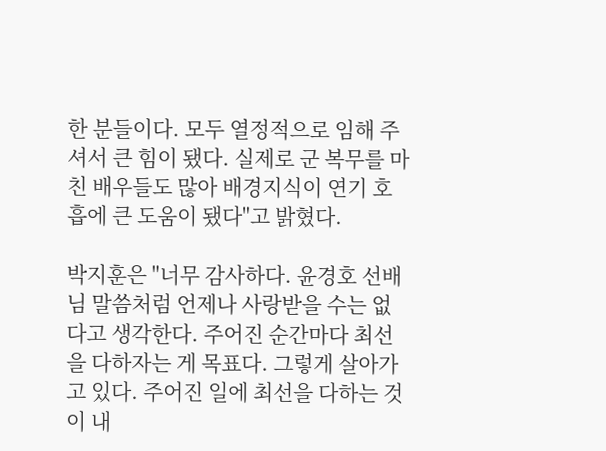한 분들이다. 모두 열정적으로 임해 주셔서 큰 힘이 됐다. 실제로 군 복무를 마친 배우들도 많아 배경지식이 연기 호흡에 큰 도움이 됐다"고 밝혔다.

박지훈은 "너무 감사하다. 윤경호 선배님 말씀처럼 언제나 사랑받을 수는 없다고 생각한다. 주어진 순간마다 최선을 다하자는 게 목표다. 그렇게 살아가고 있다. 주어진 일에 최선을 다하는 것이 내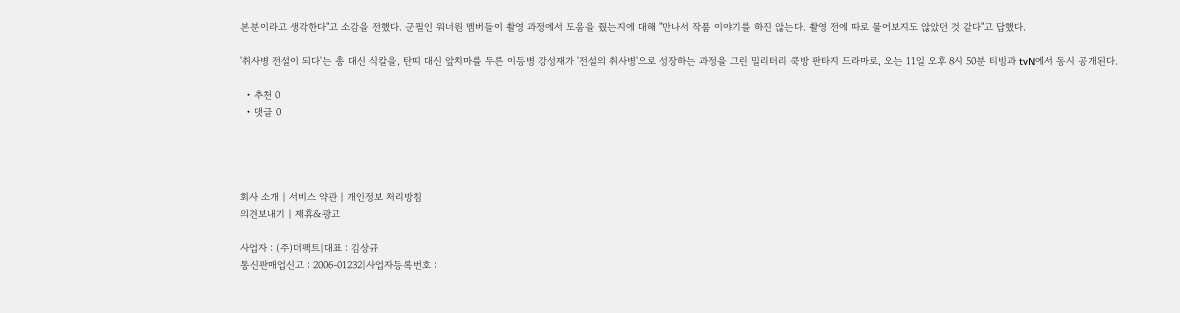본분이라고 생각한다"고 소감을 전했다. 군필인 워너원 멤버들이 촬영 과정에서 도움을 줬는지에 대해 "만나서 작품 이야기를 하진 않는다. 촬영 전에 따로 물어보지도 않았던 것 같다"고 답했다.

'취사병 전설이 되다'는 총 대신 식칼을, 탄띠 대신 앞치마를 두른 이등병 강성재가 '전설의 취사병'으로 성장하는 과정을 그린 밀리터리 쿡방 판타지 드라마로, 오는 11일 오후 8시 50분 티빙과 tvN에서 동시 공개된다.

  • 추천 0
  • 댓글 0




회사 소개 | 서비스 약관 | 개인정보 처리방침
의견보내기 | 제휴&광고

사업자 : (주)더팩트|대표 : 김상규
통신판매업신고 : 2006-01232|사업자등록번호 :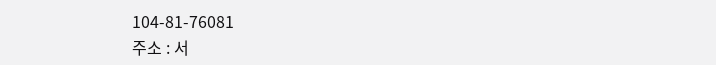104-81-76081
주소 : 서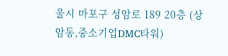울시 마포구 성암로 189 20층 (상암동,중소기업DMC타워)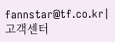fannstar@tf.co.kr|고객센터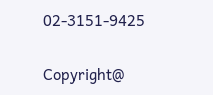02-3151-9425

Copyright@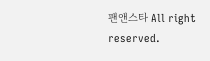팬앤스타 All right reserved.